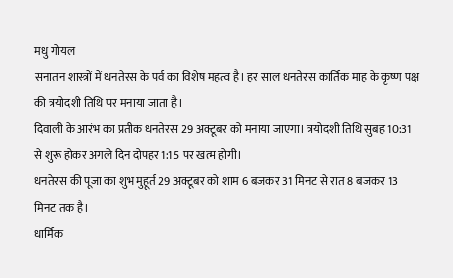मधु गोयल
सनातन शास्त्रों में धनतेरस के पर्व का विशेष महत्व है। हर साल धनतेरस कार्तिक माह के कृष्ण पक्ष की त्रयोदशी तिथि पर मनाया जाता है।
दिवाली के आरंभ का प्रतीक धनतेरस 29 अक्टूबर को मनाया जाएगा। त्रयोदशी तिथि सुबह 10:31 से शुरू होकर अगले दिन दोपहर 1:15 पर खत्म होगी।
धनतेरस की पूजा का शुभ मुहूर्त 29 अक्टूबर को शाम 6 बजकर 31 मिनट से रात 8 बजकर 13 मिनट तक है।
धार्मिक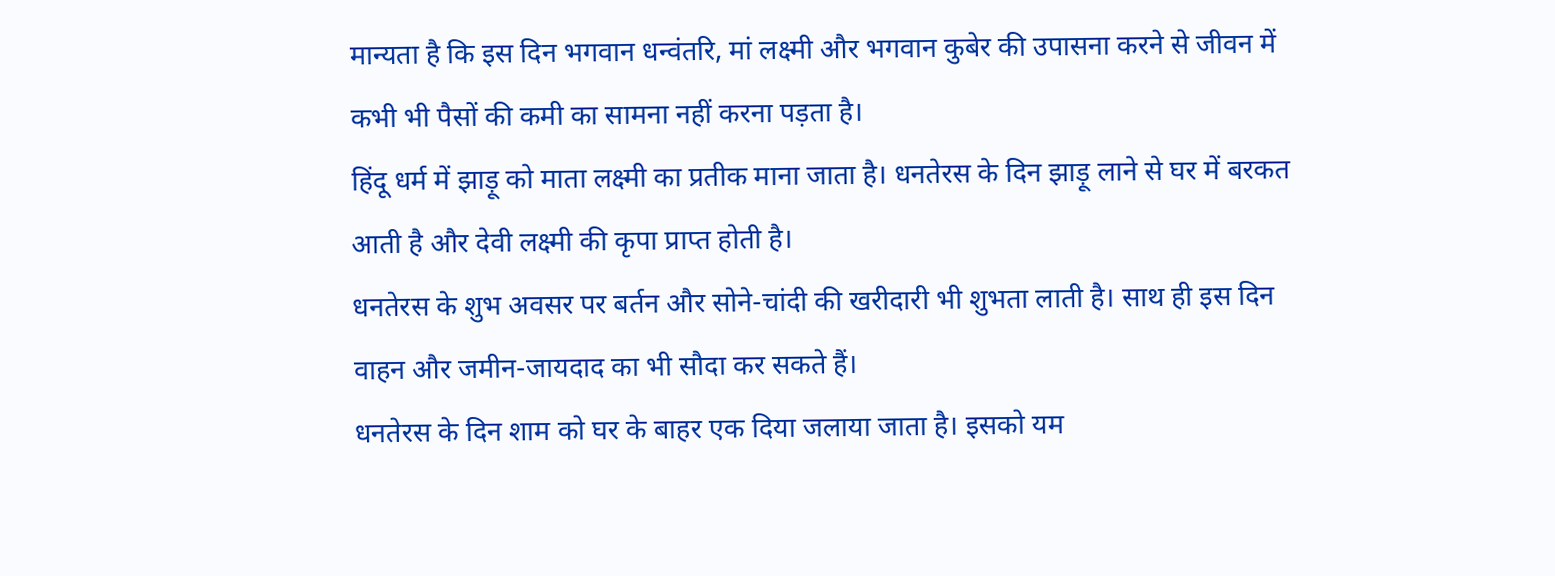मान्यता है कि इस दिन भगवान धन्वंतरि, मां लक्ष्मी और भगवान कुबेर की उपासना करने से जीवन में कभी भी पैसों की कमी का सामना नहीं करना पड़ता है।
हिंदू धर्म में झाड़ू को माता लक्ष्मी का प्रतीक माना जाता है। धनतेरस के दिन झाड़ू लाने से घर में बरकत आती है और देवी लक्ष्मी की कृपा प्राप्त होती है।
धनतेरस के शुभ अवसर पर बर्तन और सोने-चांदी की खरीदारी भी शुभता लाती है। साथ ही इस दिन वाहन और जमीन-जायदाद का भी सौदा कर सकते हैं।
धनतेरस के दिन शाम को घर के बाहर एक दिया जलाया जाता है। इसको यम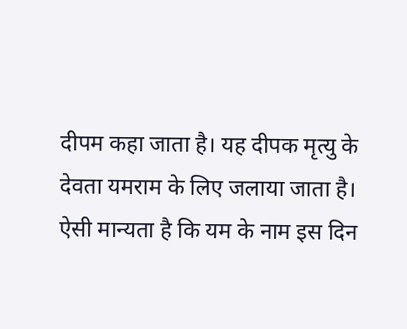दीपम कहा जाता है। यह दीपक मृत्यु के देवता यमराम के लिए जलाया जाता है।
ऐसी मान्यता है कि यम के नाम इस दिन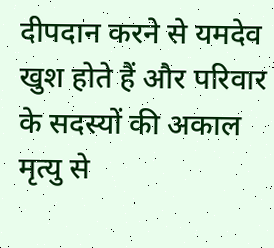दीपदान करने से यमदेव खुश होते हैं और परिवार के सदस्यों की अकाल मृत्यु से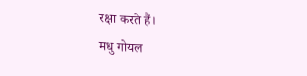रक्षा करते हैं।
मधु गोयल